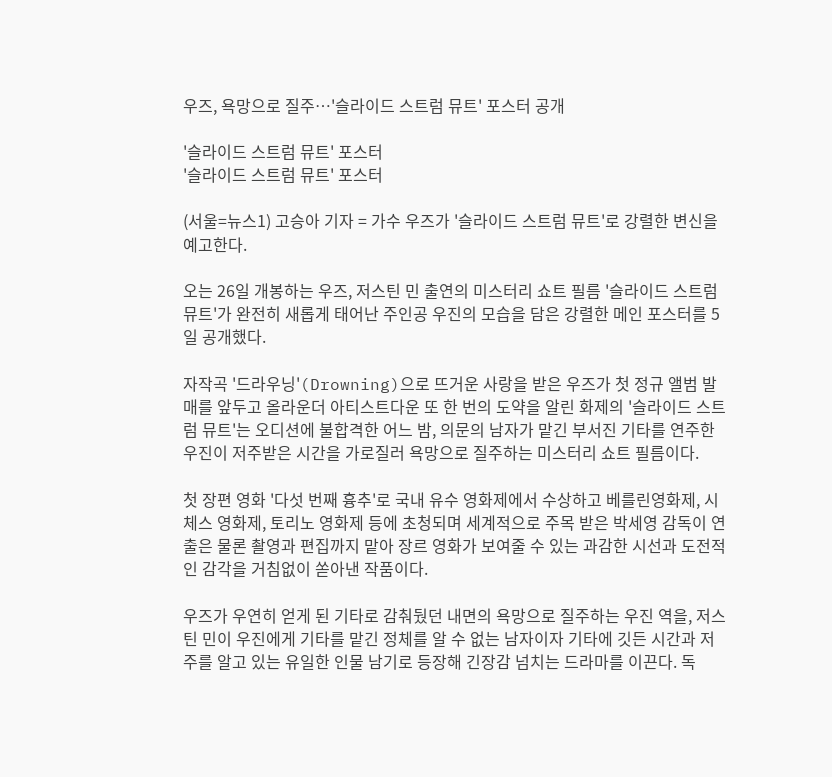우즈, 욕망으로 질주…'슬라이드 스트럼 뮤트' 포스터 공개

'슬라이드 스트럼 뮤트' 포스터
'슬라이드 스트럼 뮤트' 포스터

(서울=뉴스1) 고승아 기자 = 가수 우즈가 '슬라이드 스트럼 뮤트'로 강렬한 변신을 예고한다.

오는 26일 개봉하는 우즈, 저스틴 민 출연의 미스터리 쇼트 필름 '슬라이드 스트럼 뮤트'가 완전히 새롭게 태어난 주인공 우진의 모습을 담은 강렬한 메인 포스터를 5일 공개했다.

자작곡 '드라우닝'(Drowning)으로 뜨거운 사랑을 받은 우즈가 첫 정규 앨범 발매를 앞두고 올라운더 아티스트다운 또 한 번의 도약을 알린 화제의 '슬라이드 스트럼 뮤트'는 오디션에 불합격한 어느 밤, 의문의 남자가 맡긴 부서진 기타를 연주한 우진이 저주받은 시간을 가로질러 욕망으로 질주하는 미스터리 쇼트 필름이다.

첫 장편 영화 '다섯 번째 흉추'로 국내 유수 영화제에서 수상하고 베를린영화제, 시체스 영화제, 토리노 영화제 등에 초청되며 세계적으로 주목 받은 박세영 감독이 연출은 물론 촬영과 편집까지 맡아 장르 영화가 보여줄 수 있는 과감한 시선과 도전적인 감각을 거침없이 쏟아낸 작품이다.

우즈가 우연히 얻게 된 기타로 감춰뒀던 내면의 욕망으로 질주하는 우진 역을, 저스틴 민이 우진에게 기타를 맡긴 정체를 알 수 없는 남자이자 기타에 깃든 시간과 저주를 알고 있는 유일한 인물 남기로 등장해 긴장감 넘치는 드라마를 이끈다. 독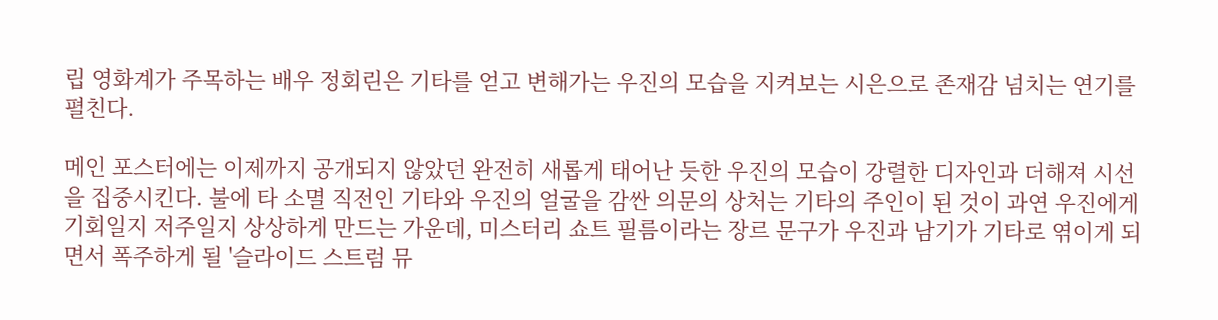립 영화계가 주목하는 배우 정회린은 기타를 얻고 변해가는 우진의 모습을 지켜보는 시은으로 존재감 넘치는 연기를 펼친다.

메인 포스터에는 이제까지 공개되지 않았던 완전히 새롭게 태어난 듯한 우진의 모습이 강렬한 디자인과 더해져 시선을 집중시킨다. 불에 타 소멸 직전인 기타와 우진의 얼굴을 감싼 의문의 상처는 기타의 주인이 된 것이 과연 우진에게 기회일지 저주일지 상상하게 만드는 가운데, 미스터리 쇼트 필름이라는 장르 문구가 우진과 남기가 기타로 엮이게 되면서 폭주하게 될 '슬라이드 스트럼 뮤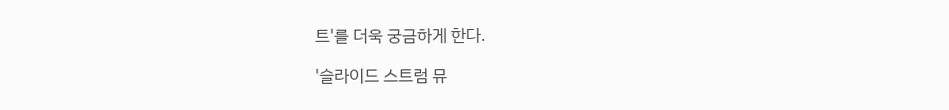트'를 더욱 궁금하게 한다.

'슬라이드 스트럼 뮤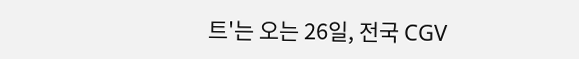트'는 오는 26일, 전국 CGV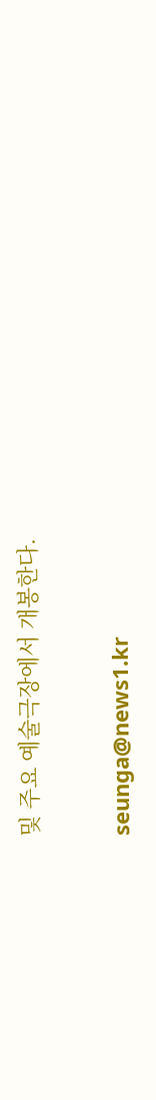및 주요 예술극장에서 개봉한다.

seunga@news1.kr